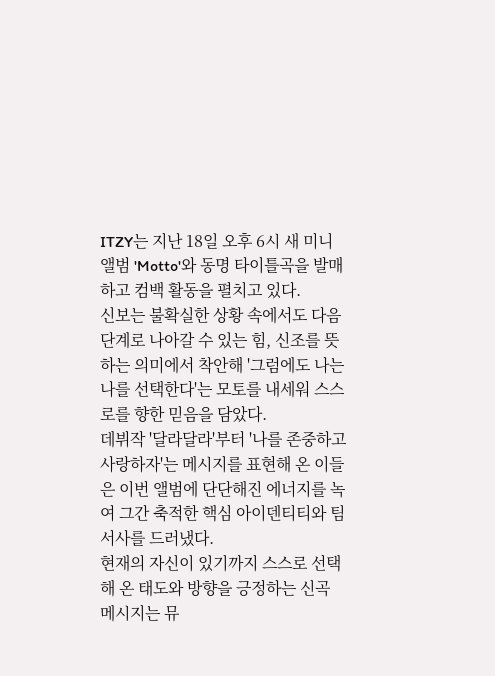ITZY는 지난 18일 오후 6시 새 미니앨범 'Motto'와 동명 타이틀곡을 발매하고 컴백 활동을 펼치고 있다.
신보는 불확실한 상황 속에서도 다음 단계로 나아갈 수 있는 힘, 신조를 뜻하는 의미에서 착안해 '그럼에도 나는 나를 선택한다'는 모토를 내세워 스스로를 향한 믿음을 담았다.
데뷔작 '달라달라'부터 '나를 존중하고 사랑하자'는 메시지를 표현해 온 이들은 이번 앨범에 단단해진 에너지를 녹여 그간 축적한 핵심 아이덴티티와 팀 서사를 드러냈다.
현재의 자신이 있기까지 스스로 선택해 온 태도와 방향을 긍정하는 신곡 메시지는 뮤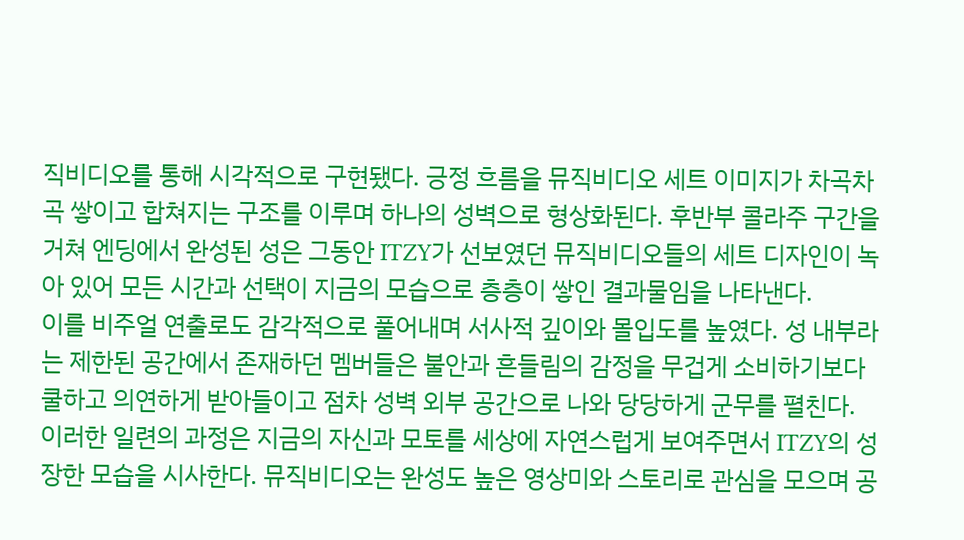직비디오를 통해 시각적으로 구현됐다. 긍정 흐름을 뮤직비디오 세트 이미지가 차곡차곡 쌓이고 합쳐지는 구조를 이루며 하나의 성벽으로 형상화된다. 후반부 콜라주 구간을 거쳐 엔딩에서 완성된 성은 그동안 ITZY가 선보였던 뮤직비디오들의 세트 디자인이 녹아 있어 모든 시간과 선택이 지금의 모습으로 층층이 쌓인 결과물임을 나타낸다.
이를 비주얼 연출로도 감각적으로 풀어내며 서사적 깊이와 몰입도를 높였다. 성 내부라는 제한된 공간에서 존재하던 멤버들은 불안과 흔들림의 감정을 무겁게 소비하기보다 쿨하고 의연하게 받아들이고 점차 성벽 외부 공간으로 나와 당당하게 군무를 펼친다.
이러한 일련의 과정은 지금의 자신과 모토를 세상에 자연스럽게 보여주면서 ITZY의 성장한 모습을 시사한다. 뮤직비디오는 완성도 높은 영상미와 스토리로 관심을 모으며 공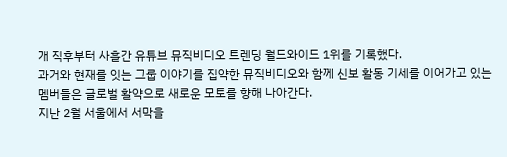개 직후부터 사흘간 유튜브 뮤직비디오 트렌딩 월드와이드 1위를 기록했다.
과거와 현재를 잇는 그룹 이야기를 집약한 뮤직비디오와 함께 신보 활동 기세를 이어가고 있는 멤버들은 글로벌 활약으로 새로운 모토를 향해 나아간다.
지난 2월 서울에서 서막을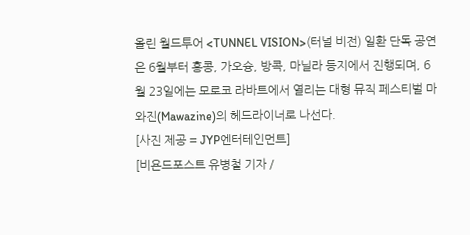올린 월드투어 <TUNNEL VISION>(터널 비전) 일환 단독 공연은 6월부터 홍콩, 가오슝, 방콕, 마닐라 등지에서 진행되며, 6월 23일에는 모로코 라바트에서 열리는 대형 뮤직 페스티벌 마와진(Mawazine)의 헤드라이너로 나선다.
[사진 제공 = JYP엔터테인먼트]
[비욘드포스트 유병철 기자 /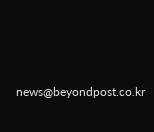news@beyondpost.co.kr